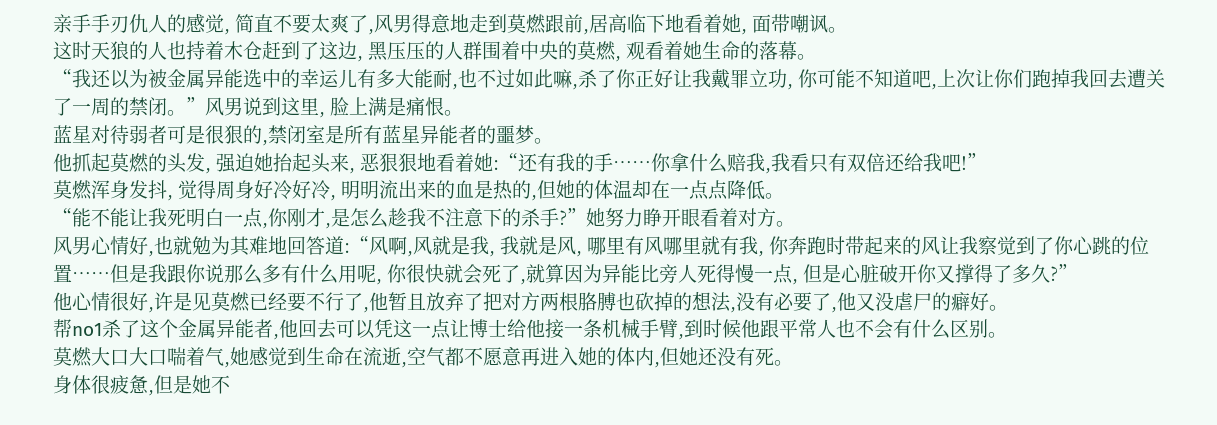亲手手刃仇人的感觉, 简直不要太爽了,风男得意地走到莫燃跟前,居高临下地看着她, 面带嘲讽。
这时天狼的人也持着木仓赶到了这边, 黑压压的人群围着中央的莫燃, 观看着她生命的落幕。
“我还以为被金属异能选中的幸运儿有多大能耐,也不过如此嘛,杀了你正好让我戴罪立功, 你可能不知道吧,上次让你们跑掉我回去遭关了一周的禁闭。”风男说到这里, 脸上满是痛恨。
蓝星对待弱者可是很狠的,禁闭室是所有蓝星异能者的噩梦。
他抓起莫燃的头发, 强迫她抬起头来, 恶狠狠地看着她:“还有我的手……你拿什么赔我,我看只有双倍还给我吧!”
莫燃浑身发抖, 觉得周身好冷好冷, 明明流出来的血是热的,但她的体温却在一点点降低。
“能不能让我死明白一点,你刚才,是怎么趁我不注意下的杀手?”她努力睁开眼看着对方。
风男心情好,也就勉为其难地回答道:“风啊,风就是我, 我就是风, 哪里有风哪里就有我, 你奔跑时带起来的风让我察觉到了你心跳的位置……但是我跟你说那么多有什么用呢, 你很快就会死了,就算因为异能比旁人死得慢一点, 但是心脏破开你又撑得了多久?”
他心情很好,许是见莫燃已经要不行了,他暂且放弃了把对方两根胳膊也砍掉的想法,没有必要了,他又没虐尸的癖好。
帮no1杀了这个金属异能者,他回去可以凭这一点让博士给他接一条机械手臂,到时候他跟平常人也不会有什么区别。
莫燃大口大口喘着气,她感觉到生命在流逝,空气都不愿意再进入她的体内,但她还没有死。
身体很疲惫,但是她不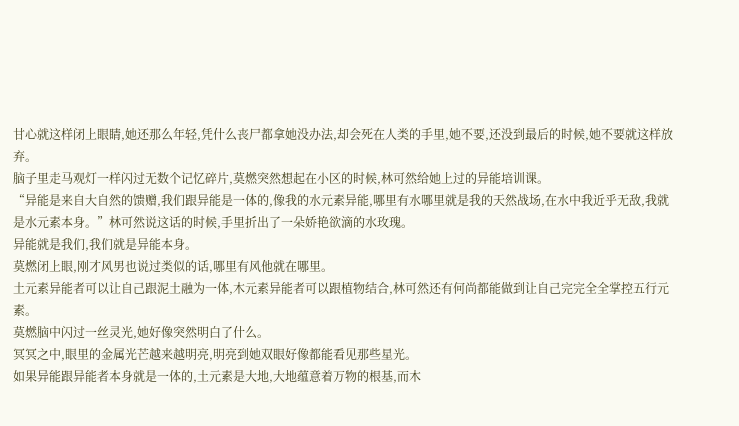甘心就这样闭上眼睛,她还那么年轻,凭什么丧尸都拿她没办法,却会死在人类的手里,她不要,还没到最后的时候,她不要就这样放弃。
脑子里走马观灯一样闪过无数个记忆碎片,莫燃突然想起在小区的时候,林可然给她上过的异能培训课。
“异能是来自大自然的馈赠,我们跟异能是一体的,像我的水元素异能,哪里有水哪里就是我的天然战场,在水中我近乎无敌,我就是水元素本身。”林可然说这话的时候,手里折出了一朵娇艳欲滴的水玫瑰。
异能就是我们,我们就是异能本身。
莫燃闭上眼,刚才风男也说过类似的话,哪里有风他就在哪里。
土元素异能者可以让自己跟泥土融为一体,木元素异能者可以跟植物结合,林可然还有何尚都能做到让自己完完全全掌控五行元素。
莫燃脑中闪过一丝灵光,她好像突然明白了什么。
冥冥之中,眼里的金属光芒越来越明亮,明亮到她双眼好像都能看见那些星光。
如果异能跟异能者本身就是一体的,土元素是大地,大地蕴意着万物的根基,而木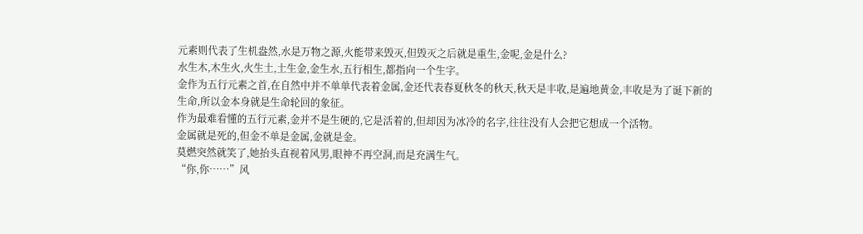元素则代表了生机盎然,水是万物之源,火能带来毁灭,但毁灭之后就是重生,金呢,金是什么?
水生木,木生火,火生土,土生金,金生水,五行相生,都指向一个生字。
金作为五行元素之首,在自然中并不单单代表着金属,金还代表春夏秋冬的秋天,秋天是丰收,是遍地黄金,丰收是为了诞下新的生命,所以金本身就是生命轮回的象征。
作为最难看懂的五行元素,金并不是生硬的,它是活着的,但却因为冰冷的名字,往往没有人会把它想成一个活物。
金属就是死的,但金不单是金属,金就是金。
莫燃突然就笑了,她抬头直视着风男,眼神不再空洞,而是充满生气。
“你,你……”风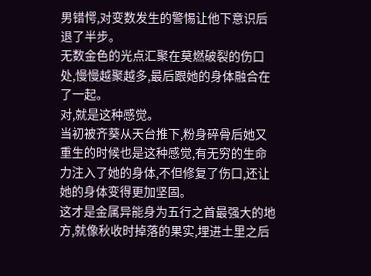男错愕,对变数发生的警惕让他下意识后退了半步。
无数金色的光点汇聚在莫燃破裂的伤口处,慢慢越聚越多,最后跟她的身体融合在了一起。
对,就是这种感觉。
当初被齐葵从天台推下,粉身碎骨后她又重生的时候也是这种感觉,有无穷的生命力注入了她的身体,不但修复了伤口,还让她的身体变得更加坚固。
这才是金属异能身为五行之首最强大的地方,就像秋收时掉落的果实,埋进土里之后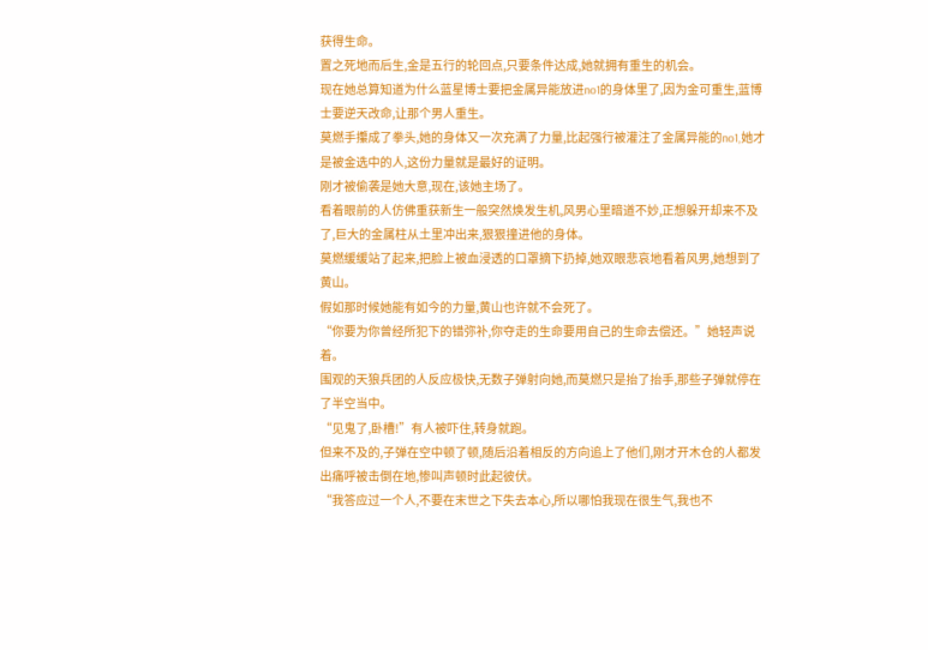获得生命。
置之死地而后生,金是五行的轮回点,只要条件达成,她就拥有重生的机会。
现在她总算知道为什么蓝星博士要把金属异能放进no1的身体里了,因为金可重生,蓝博士要逆天改命,让那个男人重生。
莫燃手攥成了拳头,她的身体又一次充满了力量,比起强行被灌注了金属异能的no1,她才是被金选中的人,这份力量就是最好的证明。
刚才被偷袭是她大意,现在,该她主场了。
看着眼前的人仿佛重获新生一般突然焕发生机,风男心里暗道不妙,正想躲开却来不及了,巨大的金属柱从土里冲出来,狠狠撞进他的身体。
莫燃缓缓站了起来,把脸上被血浸透的口罩摘下扔掉,她双眼悲哀地看着风男,她想到了黄山。
假如那时候她能有如今的力量,黄山也许就不会死了。
“你要为你曾经所犯下的错弥补,你夺走的生命要用自己的生命去偿还。”她轻声说着。
围观的天狼兵团的人反应极快,无数子弹射向她,而莫燃只是抬了抬手,那些子弹就停在了半空当中。
“见鬼了,卧槽!”有人被吓住,转身就跑。
但来不及的,子弹在空中顿了顿,随后沿着相反的方向追上了他们,刚才开木仓的人都发出痛呼被击倒在地,惨叫声顿时此起彼伏。
“我答应过一个人,不要在末世之下失去本心,所以哪怕我现在很生气,我也不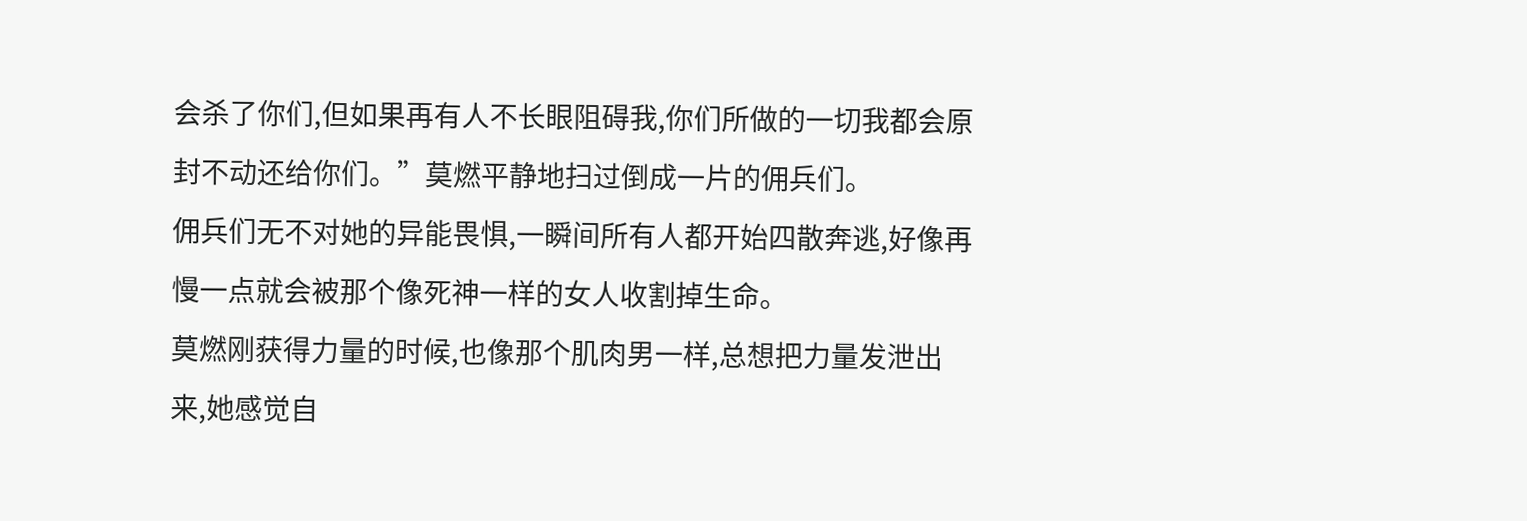会杀了你们,但如果再有人不长眼阻碍我,你们所做的一切我都会原封不动还给你们。”莫燃平静地扫过倒成一片的佣兵们。
佣兵们无不对她的异能畏惧,一瞬间所有人都开始四散奔逃,好像再慢一点就会被那个像死神一样的女人收割掉生命。
莫燃刚获得力量的时候,也像那个肌肉男一样,总想把力量发泄出来,她感觉自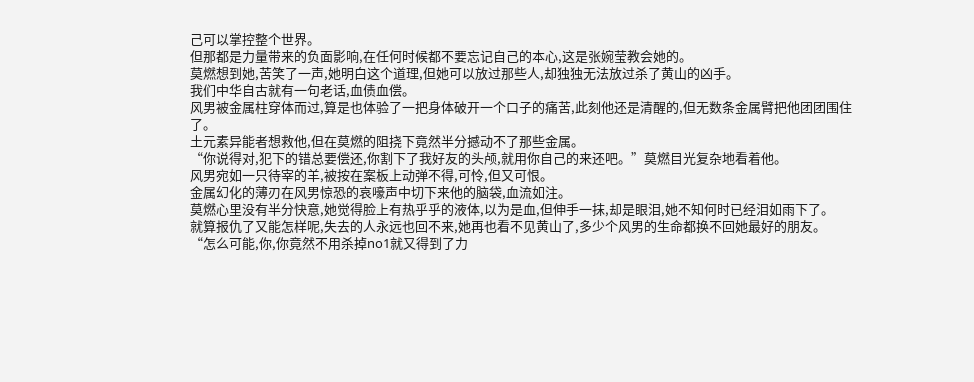己可以掌控整个世界。
但那都是力量带来的负面影响,在任何时候都不要忘记自己的本心,这是张婉莹教会她的。
莫燃想到她,苦笑了一声,她明白这个道理,但她可以放过那些人,却独独无法放过杀了黄山的凶手。
我们中华自古就有一句老话,血债血偿。
风男被金属柱穿体而过,算是也体验了一把身体破开一个口子的痛苦,此刻他还是清醒的,但无数条金属臂把他团团围住了。
土元素异能者想救他,但在莫燃的阻挠下竟然半分撼动不了那些金属。
“你说得对,犯下的错总要偿还,你割下了我好友的头颅,就用你自己的来还吧。”莫燃目光复杂地看着他。
风男宛如一只待宰的羊,被按在案板上动弹不得,可怜,但又可恨。
金属幻化的薄刃在风男惊恐的哀嚎声中切下来他的脑袋,血流如注。
莫燃心里没有半分快意,她觉得脸上有热乎乎的液体,以为是血,但伸手一抹,却是眼泪,她不知何时已经泪如雨下了。
就算报仇了又能怎样呢,失去的人永远也回不来,她再也看不见黄山了,多少个风男的生命都换不回她最好的朋友。
“怎么可能,你,你竟然不用杀掉no1就又得到了力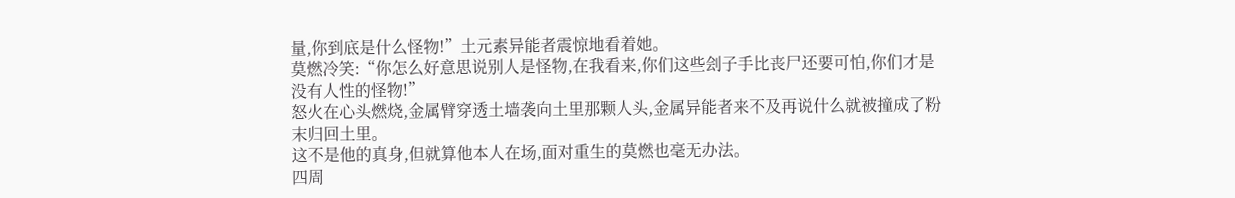量,你到底是什么怪物!”土元素异能者震惊地看着她。
莫燃冷笑:“你怎么好意思说别人是怪物,在我看来,你们这些刽子手比丧尸还要可怕,你们才是没有人性的怪物!”
怒火在心头燃烧,金属臂穿透土墙袭向土里那颗人头,金属异能者来不及再说什么就被撞成了粉末归回土里。
这不是他的真身,但就算他本人在场,面对重生的莫燃也毫无办法。
四周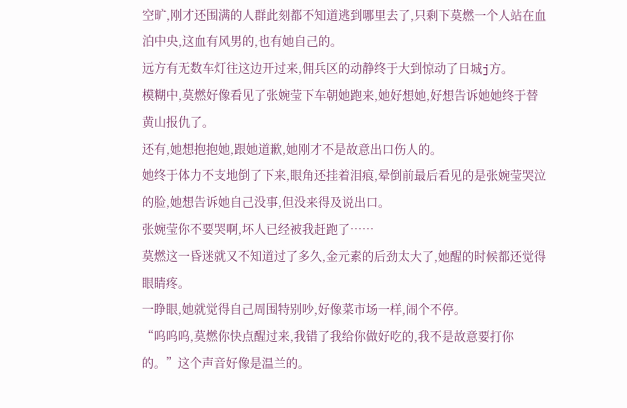空旷,刚才还围满的人群此刻都不知道逃到哪里去了,只剩下莫燃一个人站在血泊中央,这血有风男的,也有她自己的。
远方有无数车灯往这边开过来,佣兵区的动静终于大到惊动了日城j方。
模糊中,莫燃好像看见了张婉莹下车朝她跑来,她好想她,好想告诉她她终于替黄山报仇了。
还有,她想抱抱她,跟她道歉,她刚才不是故意出口伤人的。
她终于体力不支地倒了下来,眼角还挂着泪痕,晕倒前最后看见的是张婉莹哭泣的脸,她想告诉她自己没事,但没来得及说出口。
张婉莹你不要哭啊,坏人已经被我赶跑了……
莫燃这一昏迷就又不知道过了多久,金元素的后劲太大了,她醒的时候都还觉得眼睛疼。
一睁眼,她就觉得自己周围特别吵,好像菜市场一样,闹个不停。
“呜呜呜,莫燃你快点醒过来,我错了我给你做好吃的,我不是故意要打你的。”这个声音好像是温兰的。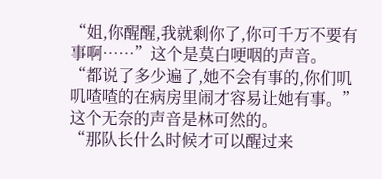“姐,你醒醒,我就剩你了,你可千万不要有事啊……”这个是莫白哽咽的声音。
“都说了多少遍了,她不会有事的,你们叽叽喳喳的在病房里闹才容易让她有事。”这个无奈的声音是林可然的。
“那队长什么时候才可以醒过来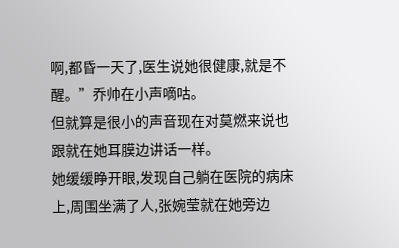啊,都昏一天了,医生说她很健康,就是不醒。”乔帅在小声嘀咕。
但就算是很小的声音现在对莫燃来说也跟就在她耳膜边讲话一样。
她缓缓睁开眼,发现自己躺在医院的病床上,周围坐满了人,张婉莹就在她旁边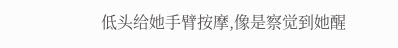低头给她手臂按摩,像是察觉到她醒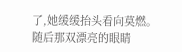了,她缓缓抬头看向莫燃。
随后那双漂亮的眼睛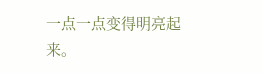一点一点变得明亮起来。